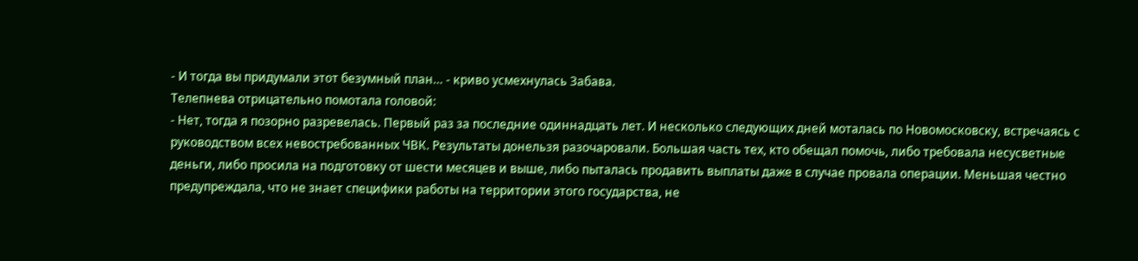- И тогда вы придумали этот безумный план… - криво усмехнулась Забава.
Телепнева отрицательно помотала головой:
- Нет, тогда я позорно разревелась. Первый раз за последние одиннадцать лет. И несколько следующих дней моталась по Новомосковску, встречаясь с руководством всех невостребованных ЧВК. Результаты донельзя разочаровали. Большая часть тех, кто обещал помочь, либо требовала несусветные деньги, либо просила на подготовку от шести месяцев и выше, либо пыталась продавить выплаты даже в случае провала операции. Меньшая честно предупреждала, что не знает специфики работы на территории этого государства, не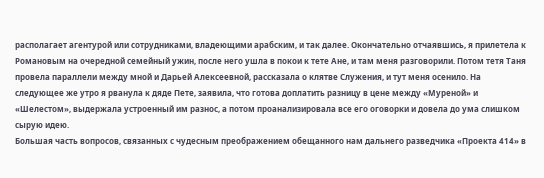располагает агентурой или сотрудниками, владеющими арабским, и так далее. Окончательно отчаявшись, я прилетела к Романовым на очередной семейный ужин, после него ушла в покои к тете Ане, и там меня разговорили. Потом тетя Таня провела параллели между мной и Дарьей Алексеевной, рассказала о клятве Служения, и тут меня осенило. На следующее же утро я рванула к дяде Пете, заявила, что готова доплатить разницу в цене между «Муреной» и «Шелестом», выдержала устроенный им разнос, а потом проанализировала все его оговорки и довела до ума слишком сырую идею.
Большая часть вопросов, связанных с чудесным преображением обещанного нам дальнего разведчика «Проекта 414» в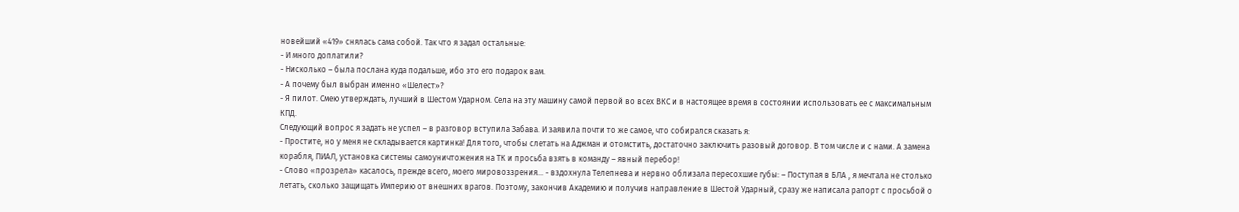новейший «419» снялась сама собой. Так что я задал остальные:
- И много доплатили?
- Нисколько – была послана куда подальше, ибо это его подарок вам.
- А почему был выбран именно «Шелест»?
- Я пилот. Смею утверждать, лучший в Шестом Ударном. Села на эту машину самой первой во всех ВКС и в настоящее время в состоянии использовать ее с максимальным КПД.
Следующий вопрос я задать не успел – в разговор вступила Забава. И заявила почти то же самое, что собирался сказать я:
- Простите, но у меня не складывается картинка! Для того, чтобы слетать на Аджман и отомстить, достаточно заключить разовый договор. В том числе и с нами. А замена корабля, ПИАЛ, установка системы самоуничтожения на ТК и просьба взять в команду – явный перебор!
- Слово «прозрела» касалось, прежде всего, моего мировоззрения… - вздохнула Телепнева и нервно облизала пересохшие губы: – Поступая в БЛА , я мечтала не столько летать, сколько защищать Империю от внешних врагов. Поэтому, закончив Академию и получив направление в Шестой Ударный, сразу же написала рапорт с просьбой о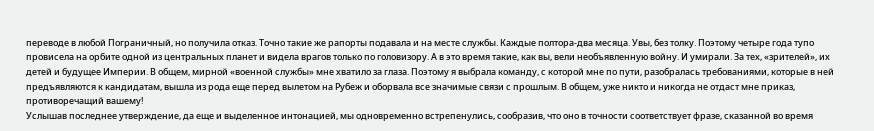переводе в любой Пограничный, но получила отказ. Точно такие же рапорты подавала и на месте службы. Каждые полтора-два месяца. Увы, без толку. Поэтому четыре года тупо провисела на орбите одной из центральных планет и видела врагов только по головизору. А в это время такие, как вы, вели необъявленную войну. И умирали. За тех, «зрителей», их детей и будущее Империи. В общем, мирной «военной службы» мне хватило за глаза. Поэтому я выбрала команду, с которой мне по пути, разобралась требованиями, которые в ней предъявляются к кандидатам, вышла из рода еще перед вылетом на Рубеж и оборвала все значимые связи с прошлым. В общем, уже никто и никогда не отдаст мне приказ, противоречащий вашему!
Услышав последнее утверждение, да еще и выделенное интонацией, мы одновременно встрепенулись, сообразив, что оно в точности соответствует фразе, сказанной во время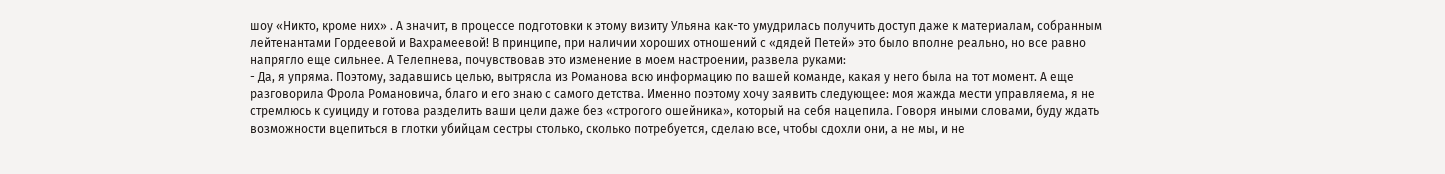шоу «Никто, кроме них» . А значит, в процессе подготовки к этому визиту Ульяна как-то умудрилась получить доступ даже к материалам, собранным лейтенантами Гордеевой и Вахрамеевой! В принципе, при наличии хороших отношений с «дядей Петей» это было вполне реально, но все равно напрягло еще сильнее. А Телепнева, почувствовав это изменение в моем настроении, развела руками:
- Да, я упряма. Поэтому, задавшись целью, вытрясла из Романова всю информацию по вашей команде, какая у него была на тот момент. А еще разговорила Фрола Романовича, благо и его знаю с самого детства. Именно поэтому хочу заявить следующее: моя жажда мести управляема, я не стремлюсь к суициду и готова разделить ваши цели даже без «строгого ошейника», который на себя нацепила. Говоря иными словами, буду ждать возможности вцепиться в глотки убийцам сестры столько, сколько потребуется, сделаю все, чтобы сдохли они, а не мы, и не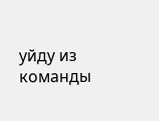уйду из команды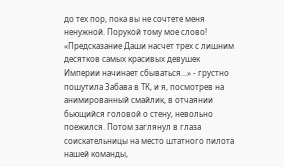до тех пор, пока вы не сочтете меня ненужной. Порукой тому мое слово!
«Предсказание Даши насчет трех с лишним десятков самых красивых девушек Империи начинает сбываться…» - грустно пошутила Забава в ТК, и я, посмотрев на анимированный смайлик, в отчаянии бьющийся головой о стену, невольно поежился. Потом заглянул в глаза соискательницы на место штатного пилота нашей команды,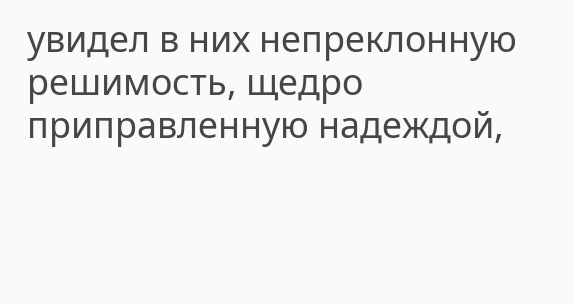увидел в них непреклонную решимость, щедро приправленную надеждой,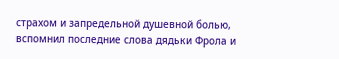страхом и запредельной душевной болью, вспомнил последние слова дядьки Фрола и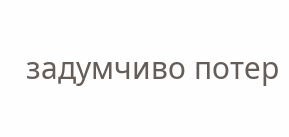задумчиво потер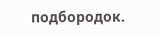подбородок.